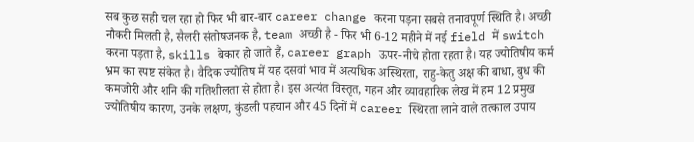सब कुछ सही चल रहा हो फिर भी बार-बार career change करना पड़ना सबसे तनावपूर्ण स्थिति है। अच्छी नौकरी मिलती है, सैलरी संतोषजनक है, team अच्छी है - फिर भी 6-12 महीने में नई field में switch करना पड़ता है, skills बेकार हो जाते हैं, career graph ऊपर-नीचे होता रहता है। यह ज्योतिषीय कर्म भ्रम का स्पष्ट संकेत है। वैदिक ज्योतिष में यह दसवां भाव में अत्यधिक अस्थिरता, राहु-केतु अक्ष की बाधा, बुध की कमजोरी और शनि की गतिशीलता से होता है। इस अत्यंत विस्तृत, गहन और व्यावहारिक लेख में हम 12 प्रमुख ज्योतिषीय कारण, उनके लक्षण, कुंडली पहचान और 45 दिनों में career स्थिरता लाने वाले तत्काल उपाय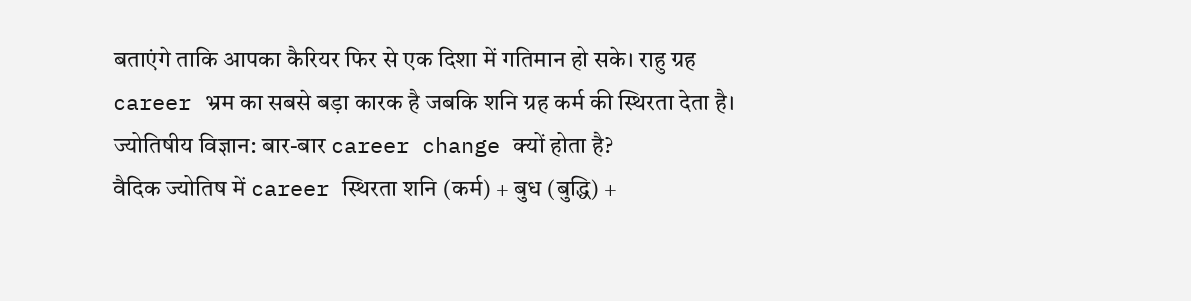बताएंगे ताकि आपका कैरियर फिर से एक दिशा में गतिमान हो सके। राहु ग्रह career भ्रम का सबसे बड़ा कारक है जबकि शनि ग्रह कर्म की स्थिरता देता है।
ज्योतिषीय विज्ञान: बार-बार career change क्यों होता है?
वैदिक ज्योतिष में career स्थिरता शनि (कर्म) + बुध (बुद्धि) +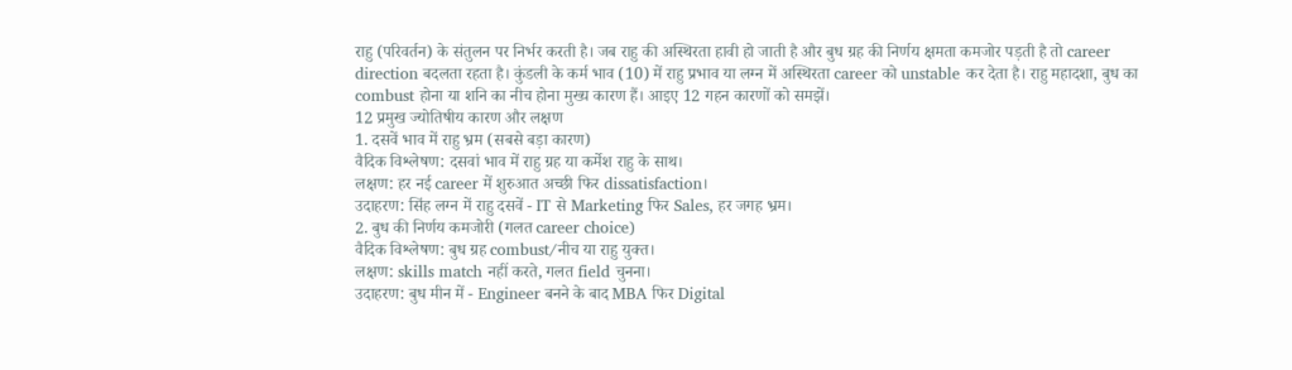राहु (परिवर्तन) के संतुलन पर निर्भर करती है। जब राहु की अस्थिरता हावी हो जाती है और बुध ग्रह की निर्णय क्षमता कमजोर पड़ती है तो career direction बदलता रहता है। कुंडली के कर्म भाव (10) में राहु प्रभाव या लग्न में अस्थिरता career को unstable कर देता है। राहु महादशा, बुध का combust होना या शनि का नीच होना मुख्य कारण हैं। आइए 12 गहन कारणों को समझें।
12 प्रमुख ज्योतिषीय कारण और लक्षण
1. दसवें भाव में राहु भ्रम (सबसे बड़ा कारण)
वैदिक विश्लेषण: दसवां भाव में राहु ग्रह या कर्मेश राहु के साथ।
लक्षण: हर नई career में शुरुआत अच्छी फिर dissatisfaction।
उदाहरण: सिंह लग्न में राहु दसवें - IT से Marketing फिर Sales, हर जगह भ्रम।
2. बुध की निर्णय कमजोरी (गलत career choice)
वैदिक विश्लेषण: बुध ग्रह combust/नीच या राहु युक्त।
लक्षण: skills match नहीं करते, गलत field चुनना।
उदाहरण: बुध मीन में - Engineer बनने के बाद MBA फिर Digital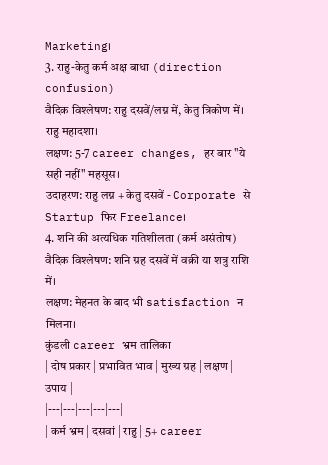Marketing।
3. राहु-केतु कर्म अक्ष बाधा (direction confusion)
वैदिक विश्लेषण: राहु दसवें/लग्न में, केतु त्रिकोण में। राहु महादशा।
लक्षण: 5-7 career changes, हर बार "ये सही नहीं" महसूस।
उदाहरण: राहु लग्न + केतु दसवें - Corporate से Startup फिर Freelance।
4. शनि की अत्यधिक गतिशीलता (कर्म असंतोष)
वैदिक विश्लेषण: शनि ग्रह दसवें में वक्री या शत्रु राशि में।
लक्षण: मेहनत के बाद भी satisfaction न मिलना।
कुंडली career भ्रम तालिका
| दोष प्रकार | प्रभावित भाव | मुख्य ग्रह | लक्षण | उपाय |
|---|---|---|---|---|
| कर्म भ्रम | दसवां | राहु | 5+ career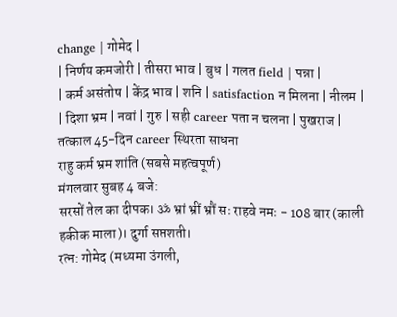change | गोमेद |
| निर्णय कमजोरी | तीसरा भाव | बुध | गलत field | पन्ना |
| कर्म असंतोष | केंद्र भाव | शनि | satisfaction न मिलना | नीलम |
| दिशा भ्रम | नवां | गुरु | सही career पता न चलना | पुखराज |
तत्काल 45-दिन career स्थिरता साधना
राहु कर्म भ्रम शांति (सबसे महत्वपूर्ण)
मंगलवार सुबह 4 बजे:
सरसों तेल का दीपक। ॐ भ्रां भ्रीं भ्रौं सः राहवे नमः - 108 बार (काली हकीक माला)। दुर्गा सप्तशती।
रत्न: गोमेद (मध्यमा उंगली,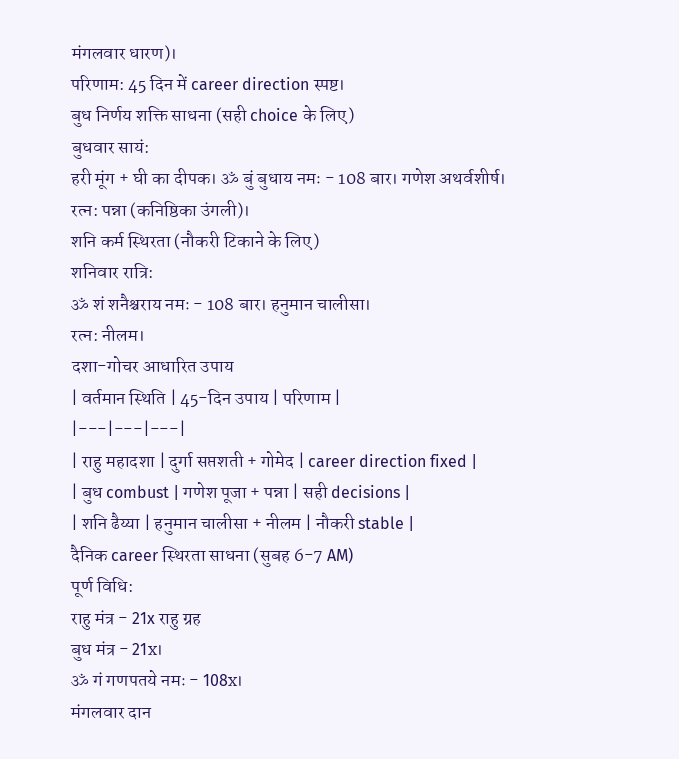मंगलवार धारण)।
परिणाम: 45 दिन में career direction स्पष्ट।
बुध निर्णय शक्ति साधना (सही choice के लिए)
बुधवार सायं:
हरी मूंग + घी का दीपक। ॐ बुं बुधाय नमः - 108 बार। गणेश अथर्वशीर्ष।
रत्न: पन्ना (कनिष्ठिका उंगली)।
शनि कर्म स्थिरता (नौकरी टिकाने के लिए)
शनिवार रात्रि:
ॐ शं शनैश्चराय नमः - 108 बार। हनुमान चालीसा।
रत्न: नीलम।
दशा-गोचर आधारित उपाय
| वर्तमान स्थिति | 45-दिन उपाय | परिणाम |
|---|---|---|
| राहु महादशा | दुर्गा सप्तशती + गोमेद | career direction fixed |
| बुध combust | गणेश पूजा + पन्ना | सही decisions |
| शनि ढैय्या | हनुमान चालीसा + नीलम | नौकरी stable |
दैनिक career स्थिरता साधना (सुबह 6-7 AM)
पूर्ण विधि:
राहु मंत्र - 21x राहु ग्रह
बुध मंत्र - 21x।
ॐ गं गणपतये नमः - 108x।
मंगलवार दान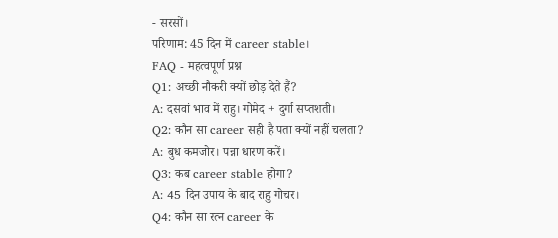- सरसों।
परिणाम: 45 दिन में career stable।
FAQ - महत्वपूर्ण प्रश्न
Q1: अच्छी नौकरी क्यों छोड़ देते हैं?
A: दसवां भाव में राहु। गोमेद + दुर्गा सप्तशती।
Q2: कौन सा career सही है पता क्यों नहीं चलता?
A: बुध कमजोर। पन्ना धारण करें।
Q3: कब career stable होगा?
A: 45 दिन उपाय के बाद राहु गोचर।
Q4: कौन सा रत्न career के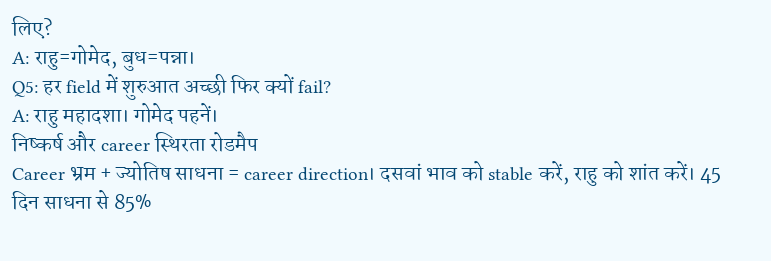लिए?
A: राहु=गोमेद, बुध=पन्ना।
Q5: हर field में शुरुआत अच्छी फिर क्यों fail?
A: राहु महादशा। गोमेद पहनें।
निष्कर्ष और career स्थिरता रोडमैप
Career भ्रम + ज्योतिष साधना = career direction। दसवां भाव को stable करें, राहु को शांत करें। 45 दिन साधना से 85%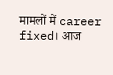मामलों में career fixed। आज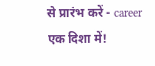से प्रारंभ करें - career एक दिशा में!